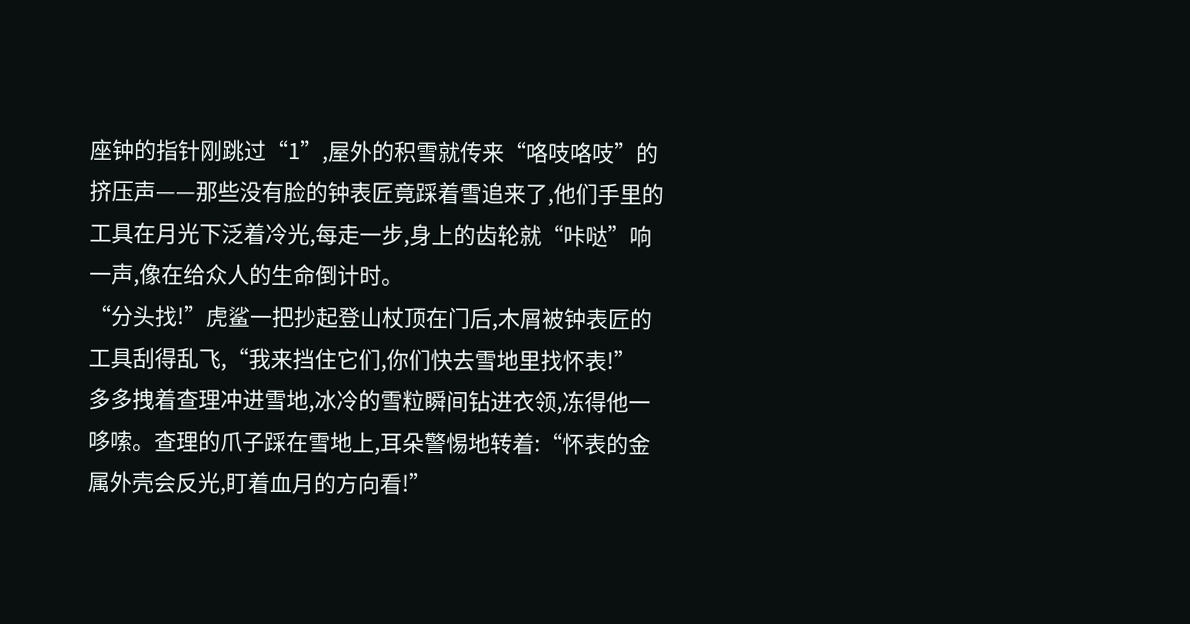座钟的指针刚跳过“1”,屋外的积雪就传来“咯吱咯吱”的挤压声——那些没有脸的钟表匠竟踩着雪追来了,他们手里的工具在月光下泛着冷光,每走一步,身上的齿轮就“咔哒”响一声,像在给众人的生命倒计时。
“分头找!”虎鲨一把抄起登山杖顶在门后,木屑被钟表匠的工具刮得乱飞,“我来挡住它们,你们快去雪地里找怀表!”
多多拽着查理冲进雪地,冰冷的雪粒瞬间钻进衣领,冻得他一哆嗦。查理的爪子踩在雪地上,耳朵警惕地转着:“怀表的金属外壳会反光,盯着血月的方向看!”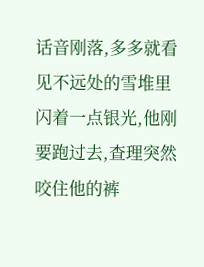话音刚落,多多就看见不远处的雪堆里闪着一点银光,他刚要跑过去,查理突然咬住他的裤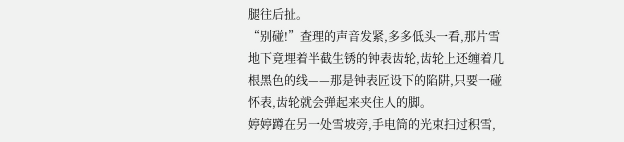腿往后扯。
“别碰!”查理的声音发紧,多多低头一看,那片雪地下竟埋着半截生锈的钟表齿轮,齿轮上还缠着几根黑色的线——那是钟表匠设下的陷阱,只要一碰怀表,齿轮就会弹起来夹住人的脚。
婷婷蹲在另一处雪坡旁,手电筒的光束扫过积雪,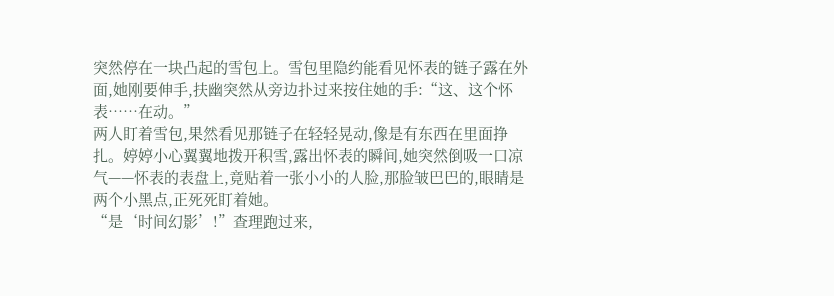突然停在一块凸起的雪包上。雪包里隐约能看见怀表的链子露在外面,她刚要伸手,扶幽突然从旁边扑过来按住她的手:“这、这个怀表……在动。”
两人盯着雪包,果然看见那链子在轻轻晃动,像是有东西在里面挣扎。婷婷小心翼翼地拨开积雪,露出怀表的瞬间,她突然倒吸一口凉气——怀表的表盘上,竟贴着一张小小的人脸,那脸皱巴巴的,眼睛是两个小黑点,正死死盯着她。
“是‘时间幻影’!”查理跑过来,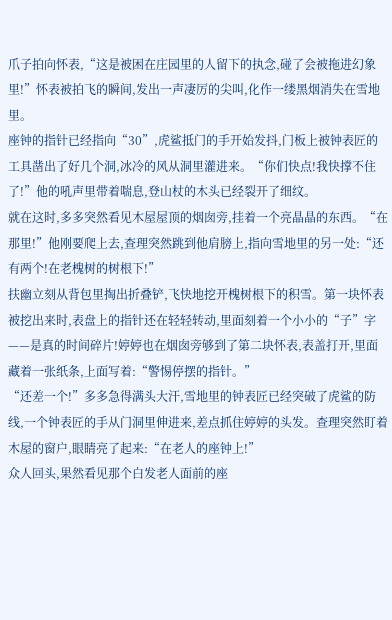爪子拍向怀表,“这是被困在庄园里的人留下的执念,碰了会被拖进幻象里!”怀表被拍飞的瞬间,发出一声凄厉的尖叫,化作一缕黑烟消失在雪地里。
座钟的指针已经指向“30”,虎鲨抵门的手开始发抖,门板上被钟表匠的工具凿出了好几个洞,冰冷的风从洞里灌进来。“你们快点!我快撑不住了!”他的吼声里带着喘息,登山杖的木头已经裂开了细纹。
就在这时,多多突然看见木屋屋顶的烟囱旁,挂着一个亮晶晶的东西。“在那里!”他刚要爬上去,查理突然跳到他肩膀上,指向雪地里的另一处:“还有两个!在老槐树的树根下!”
扶幽立刻从背包里掏出折叠铲,飞快地挖开槐树根下的积雪。第一块怀表被挖出来时,表盘上的指针还在轻轻转动,里面刻着一个小小的“子”字——是真的时间碎片!婷婷也在烟囱旁够到了第二块怀表,表盖打开,里面藏着一张纸条,上面写着:“警惕停摆的指针。”
“还差一个!”多多急得满头大汗,雪地里的钟表匠已经突破了虎鲨的防线,一个钟表匠的手从门洞里伸进来,差点抓住婷婷的头发。查理突然盯着木屋的窗户,眼睛亮了起来:“在老人的座钟上!”
众人回头,果然看见那个白发老人面前的座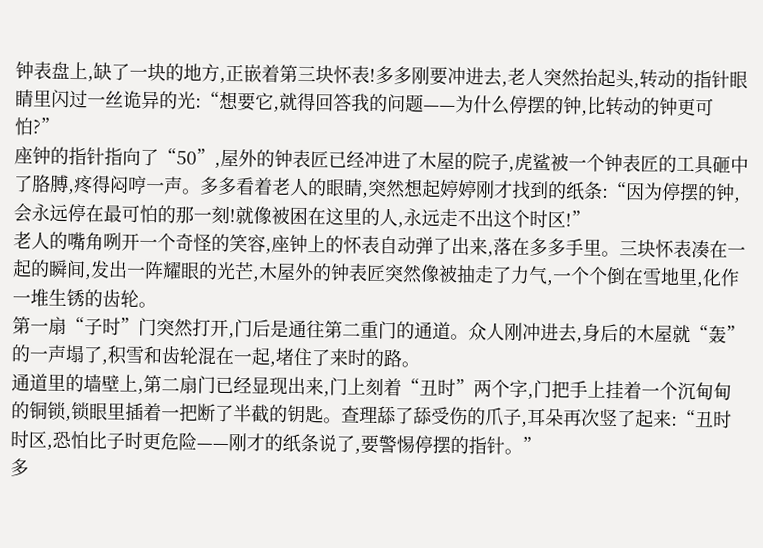钟表盘上,缺了一块的地方,正嵌着第三块怀表!多多刚要冲进去,老人突然抬起头,转动的指针眼睛里闪过一丝诡异的光:“想要它,就得回答我的问题——为什么停摆的钟,比转动的钟更可怕?”
座钟的指针指向了“50”,屋外的钟表匠已经冲进了木屋的院子,虎鲨被一个钟表匠的工具砸中了胳膊,疼得闷哼一声。多多看着老人的眼睛,突然想起婷婷刚才找到的纸条:“因为停摆的钟,会永远停在最可怕的那一刻!就像被困在这里的人,永远走不出这个时区!”
老人的嘴角咧开一个奇怪的笑容,座钟上的怀表自动弹了出来,落在多多手里。三块怀表凑在一起的瞬间,发出一阵耀眼的光芒,木屋外的钟表匠突然像被抽走了力气,一个个倒在雪地里,化作一堆生锈的齿轮。
第一扇“子时”门突然打开,门后是通往第二重门的通道。众人刚冲进去,身后的木屋就“轰”的一声塌了,积雪和齿轮混在一起,堵住了来时的路。
通道里的墙壁上,第二扇门已经显现出来,门上刻着“丑时”两个字,门把手上挂着一个沉甸甸的铜锁,锁眼里插着一把断了半截的钥匙。查理舔了舔受伤的爪子,耳朵再次竖了起来:“丑时时区,恐怕比子时更危险——刚才的纸条说了,要警惕停摆的指针。”
多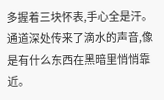多握着三块怀表,手心全是汗。通道深处传来了滴水的声音,像是有什么东西在黑暗里悄悄靠近。